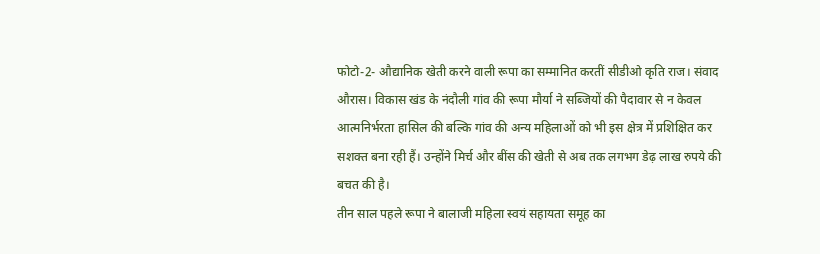फोटो-2- औद्यानिक खेती करने वाली रूपा का सम्मानित करतीं सीडीओ कृति राज। संवाद
औरास। विकास खंड के नंदौली गांव की रूपा मौर्या ने सब्जियों की पैदावार से न केवल आत्मनिर्भरता हासिल की बल्कि गांव की अन्य महिलाओं को भी इस क्षेत्र में प्रशिक्षित कर सशक्त बना रही हैं। उन्होंने मिर्च और बींस की खेती से अब तक लगभग डेढ़ लाख रुपये की बचत की है।
तीन साल पहले रूपा ने बालाजी महिला स्वयं सहायता समूह का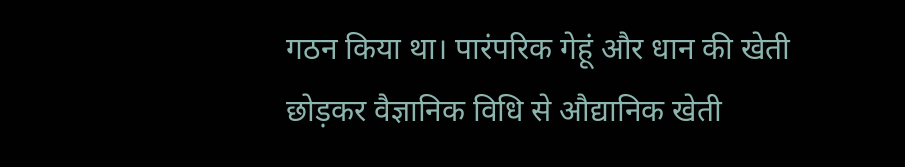गठन किया था। पारंपरिक गेहूं और धान की खेती छोड़कर वैज्ञानिक विधि से औद्यानिक खेती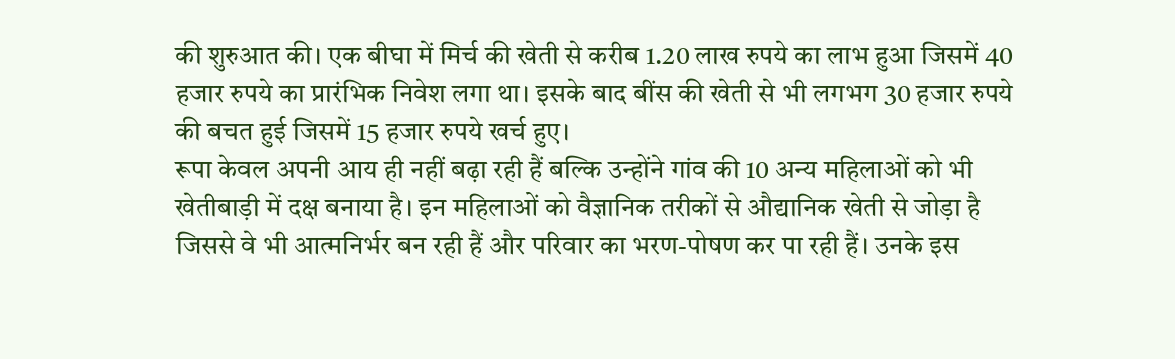की शुरुआत की। एक बीघा में मिर्च की खेती से करीब 1.20 लाख रुपये का लाभ हुआ जिसमें 40 हजार रुपये का प्रारंभिक निवेश लगा था। इसके बाद बींस की खेती से भी लगभग 30 हजार रुपये की बचत हुई जिसमें 15 हजार रुपये खर्च हुए।
रूपा केवल अपनी आय ही नहीं बढ़ा रही हैं बल्कि उन्होंने गांव की 10 अन्य महिलाओं को भी खेतीबाड़ी में दक्ष बनाया है। इन महिलाओं को वैज्ञानिक तरीकों से औद्यानिक खेती से जोड़ा है जिससे वे भी आत्मनिर्भर बन रही हैं और परिवार का भरण-पोषण कर पा रही हैं। उनके इस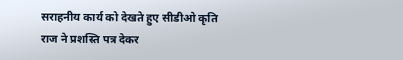सराहनीय कार्य को देखते हुए सीडीओ कृति राज ने प्रशस्ति पत्र देकर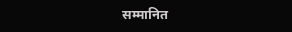सम्मानित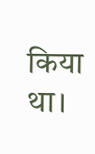किया था।